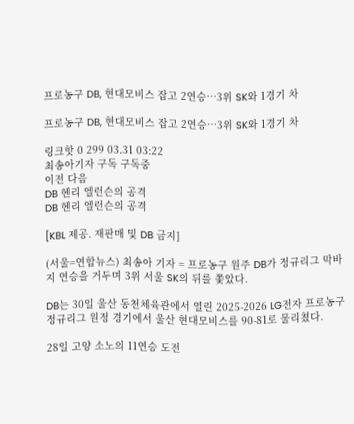프로농구 DB, 현대모비스 잡고 2연승…3위 SK와 1경기 차

프로농구 DB, 현대모비스 잡고 2연승…3위 SK와 1경기 차

링크핫 0 299 03.31 03:22
최송아기자 구독 구독중
이전 다음
DB 헨리 엘런슨의 공격
DB 헨리 엘런슨의 공격

[KBL 제공. 재판매 및 DB 금지]

(서울=연합뉴스) 최송아 기자 = 프로농구 원주 DB가 정규리그 막바지 연승을 거두며 3위 서울 SK의 뒤를 쫓았다.

DB는 30일 울산 동천체육관에서 열린 2025-2026 LG전자 프로농구 정규리그 원정 경기에서 울산 현대모비스를 90-81로 물리쳤다.

28일 고양 소노의 11연승 도전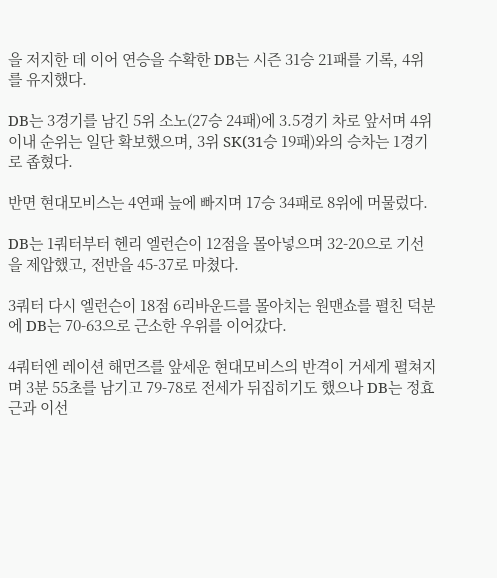을 저지한 데 이어 연승을 수확한 DB는 시즌 31승 21패를 기록, 4위를 유지했다.

DB는 3경기를 남긴 5위 소노(27승 24패)에 3.5경기 차로 앞서며 4위 이내 순위는 일단 확보했으며, 3위 SK(31승 19패)와의 승차는 1경기로 좁혔다.

반면 현대모비스는 4연패 늪에 빠지며 17승 34패로 8위에 머물렀다.

DB는 1쿼터부터 헨리 엘런슨이 12점을 몰아넣으며 32-20으로 기선을 제압했고, 전반을 45-37로 마쳤다.

3쿼터 다시 엘런슨이 18점 6리바운드를 몰아치는 원맨쇼를 펼친 덕분에 DB는 70-63으로 근소한 우위를 이어갔다.

4쿼터엔 레이션 해먼즈를 앞세운 현대모비스의 반격이 거세게 펼쳐지며 3분 55초를 남기고 79-78로 전세가 뒤집히기도 했으나 DB는 정효근과 이선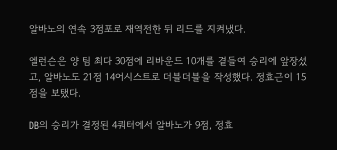알바노의 연속 3점포로 재역전한 뒤 리드를 지켜냈다.

엘런슨은 양 팀 최다 30점에 리바운드 10개를 곁들여 승리에 앞장섰고, 알바노도 21점 14어시스트로 더블더블을 작성했다. 정효근이 15점을 보탰다.

DB의 승리가 결정된 4쿼터에서 알바노가 9점, 정효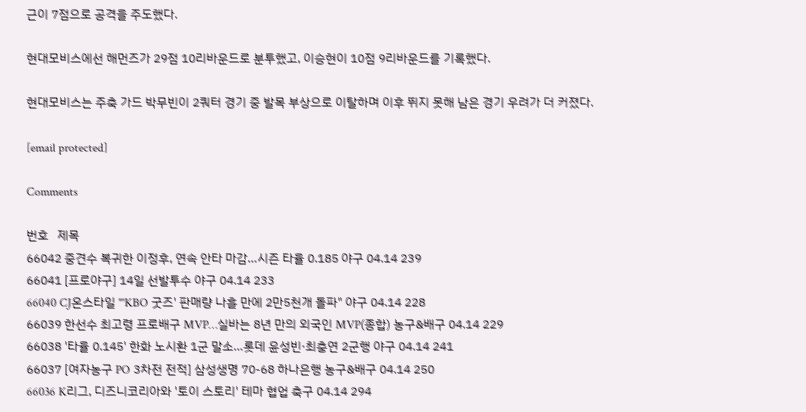근이 7점으로 공격을 주도했다.

현대모비스에선 해먼즈가 29점 10리바운드로 분투했고, 이승현이 10점 9리바운드를 기록했다.

현대모비스는 주축 가드 박무빈이 2쿼터 경기 중 발목 부상으로 이탈하며 이후 뛰지 못해 남은 경기 우려가 더 커졌다.

[email protected]

Comments

번호   제목
66042 중견수 복귀한 이정후, 연속 안타 마감…시즌 타율 0.185 야구 04.14 239
66041 [프로야구] 14일 선발투수 야구 04.14 233
66040 CJ온스타일 "'KBO 굿즈' 판매량 나흘 만에 2만5천개 돌파" 야구 04.14 228
66039 한선수 최고령 프로배구 MVP…실바는 8년 만의 외국인 MVP(종합) 농구&배구 04.14 229
66038 '타율 0.145' 한화 노시환 1군 말소…롯데 윤성빈·최충연 2군행 야구 04.14 241
66037 [여자농구 PO 3차전 전적] 삼성생명 70-68 하나은행 농구&배구 04.14 250
66036 K리그, 디즈니코리아와 '토이 스토리' 테마 협업 축구 04.14 294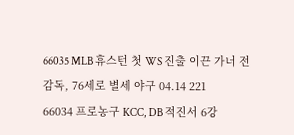66035 MLB 휴스턴 첫 WS 진출 이끈 가너 전 감독, 76세로 별세 야구 04.14 221
66034 프로농구 KCC, DB 적진서 6강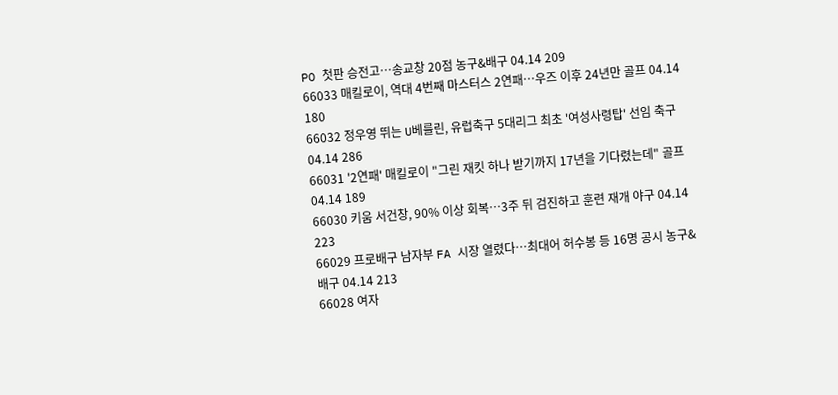PO 첫판 승전고…송교창 20점 농구&배구 04.14 209
66033 매킬로이, 역대 4번째 마스터스 2연패…우즈 이후 24년만 골프 04.14 180
66032 정우영 뛰는 U베를린, 유럽축구 5대리그 최초 '여성사령탑' 선임 축구 04.14 286
66031 '2연패' 매킬로이 "그린 재킷 하나 받기까지 17년을 기다렸는데" 골프 04.14 189
66030 키움 서건창, 90% 이상 회복…3주 뒤 검진하고 훈련 재개 야구 04.14 223
66029 프로배구 남자부 FA 시장 열렸다…최대어 허수봉 등 16명 공시 농구&배구 04.14 213
66028 여자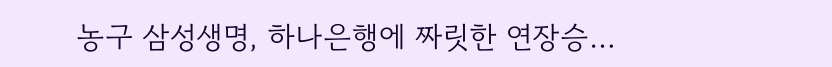농구 삼성생명, 하나은행에 짜릿한 연장승…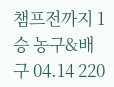챔프전까지 1승 농구&배구 04.14 220